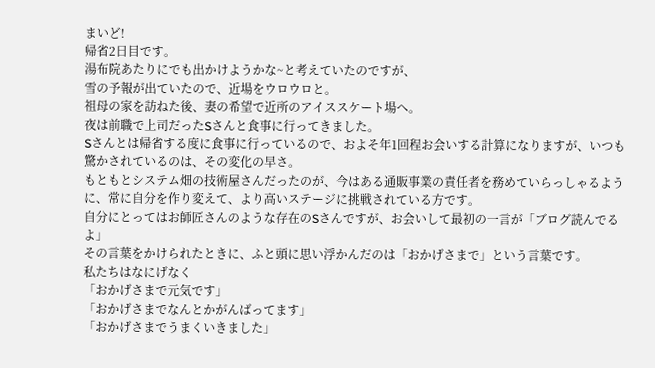まいど!
帰省2日目です。
湯布院あたりにでも出かけようかな~と考えていたのですが、
雪の予報が出ていたので、近場をウロウロと。
祖母の家を訪ねた後、妻の希望で近所のアイススケート場へ。
夜は前職で上司だったSさんと食事に行ってきました。
Sさんとは帰省する度に食事に行っているので、およそ年1回程お会いする計算になりますが、いつも驚かされているのは、その変化の早さ。
もともとシステム畑の技術屋さんだったのが、今はある通販事業の責任者を務めていらっしゃるように、常に自分を作り変えて、より高いステージに挑戦されている方です。
自分にとってはお師匠さんのような存在のSさんですが、お会いして最初の一言が「ブログ読んでるよ」
その言葉をかけられたときに、ふと頭に思い浮かんだのは「おかげさまで」という言葉です。
私たちはなにげなく
「おかげさまで元気です」
「おかげさまでなんとかがんばってます」
「おかげさまでうまくいきました」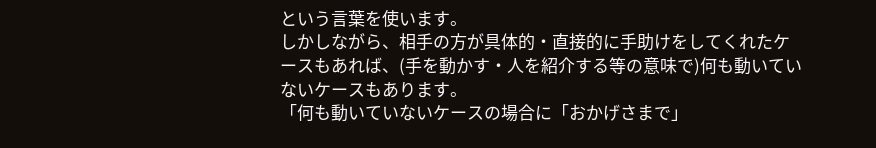という言葉を使います。
しかしながら、相手の方が具体的・直接的に手助けをしてくれたケースもあれば、(手を動かす・人を紹介する等の意味で)何も動いていないケースもあります。
「何も動いていないケースの場合に「おかげさまで」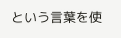という言葉を使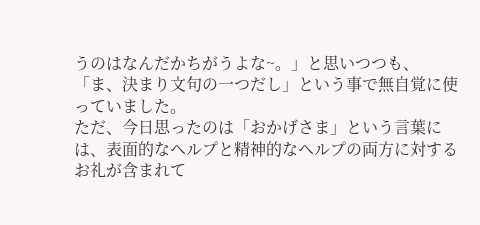うのはなんだかちがうよな~。」と思いつつも、「ま、決まり文句の一つだし」という事で無自覚に使っていました。
ただ、今日思ったのは「おかげさま」という言葉には、表面的なヘルプと精神的なヘルプの両方に対するお礼が含まれて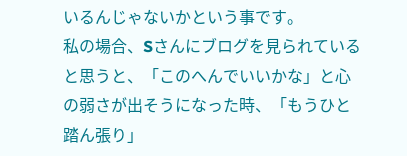いるんじゃないかという事です。
私の場合、Sさんにブログを見られていると思うと、「このへんでいいかな」と心の弱さが出そうになった時、「もうひと踏ん張り」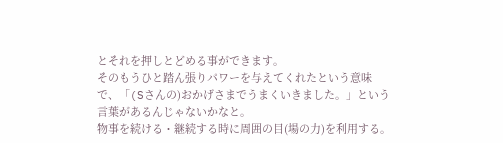とそれを押しとどめる事ができます。
そのもうひと踏ん張りパワーを与えてくれたという意味で、「(Sさんの)おかげさまでうまくいきました。」という言葉があるんじゃないかなと。
物事を続ける・継続する時に周囲の目(場の力)を利用する。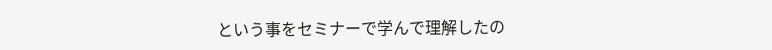という事をセミナーで学んで理解したの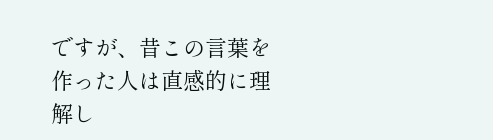ですが、昔この言葉を作った人は直感的に理解し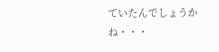ていたんでしょうかね・・・